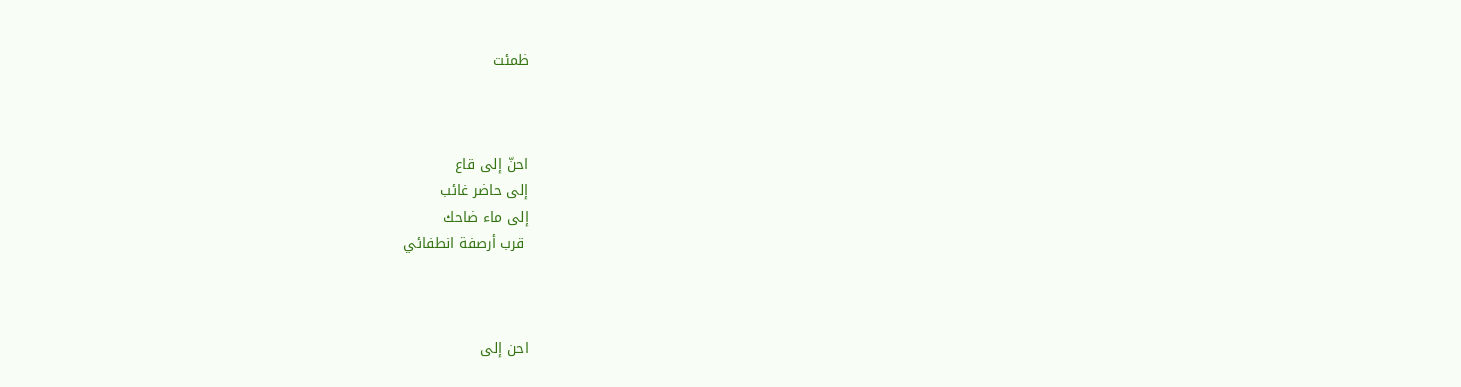ظمئت



احنّ إلى قاع
إلى حاضر غائب
إلى ماء ضاحك
 قرب أرصفة انطفائي



احن إلى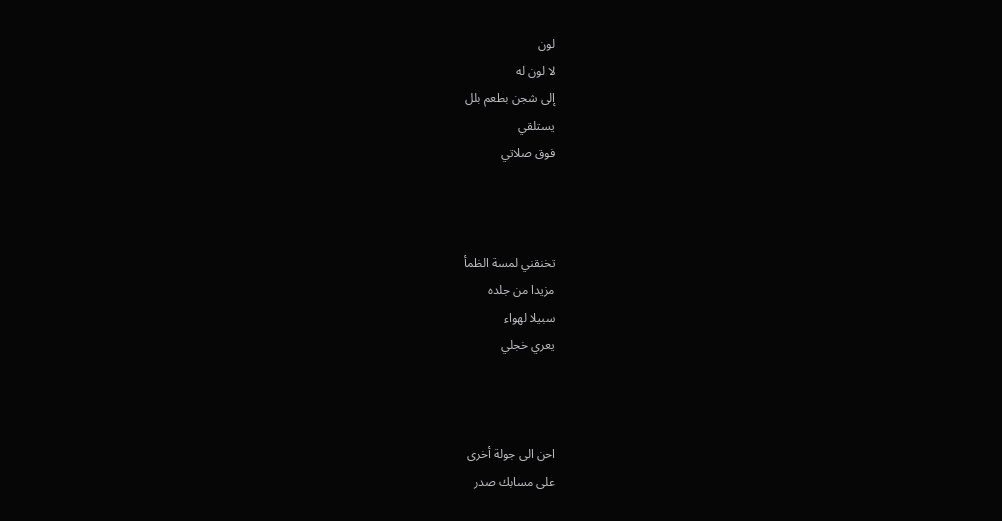لون
لا لون له
إلى شجن بطعم بلل
يستلقي
فوق صلاتي



تخنقني لمسة الظمأ
مزيدا من جلده
سبيلا لهواء
يعري خجلي



احن الى جولة أخرى
على مسابك صدر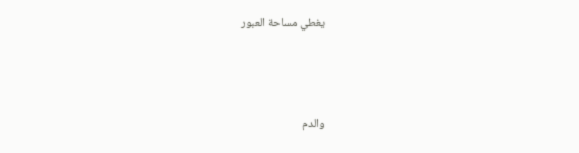يغطي مساحة العبور



والدم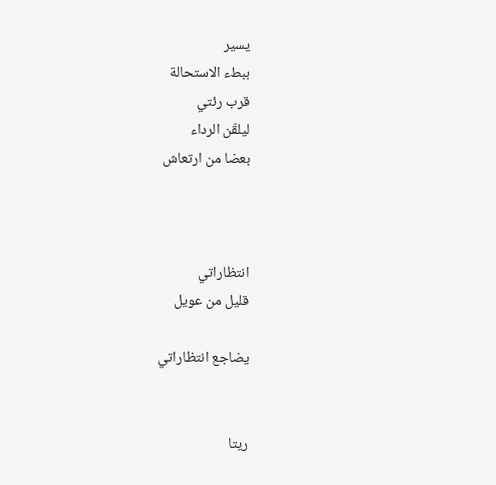يسير
ببطء الاستحالة
قرب رئتي
ليلقّن الرداء
بعضا من ارتعاش



انتظاراتي
قليل من عويل

يضاجع انتظاراتي


ريتا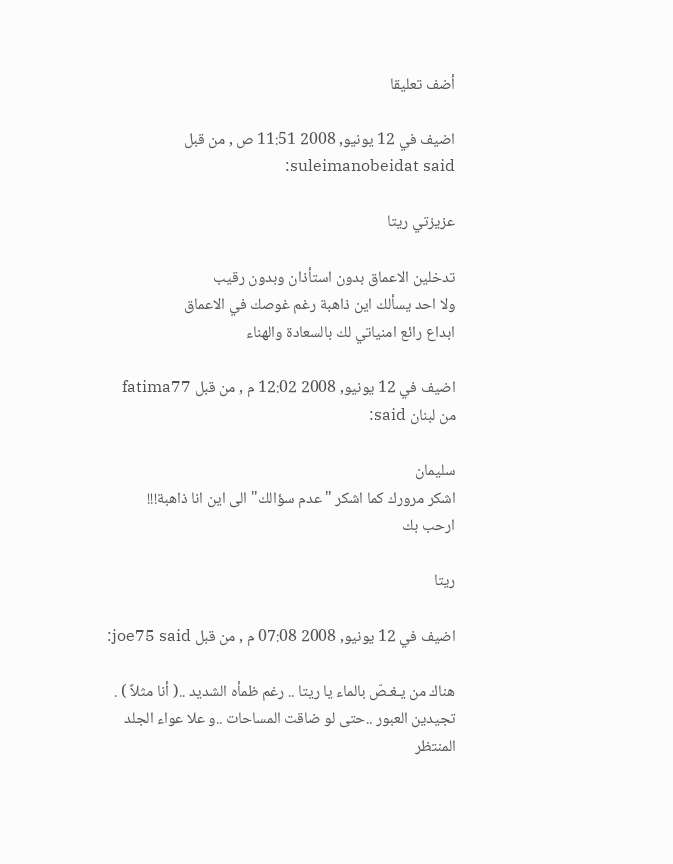أضف تعليقا

اضيف في 12 يونيو, 2008 11:51 ص , من قبل suleimanobeidat said:

عزيزتي ريتا

تدخلين الاعماق بدون استأذان وبدون رقيب
ولا احد يسألك اين ذاهبة رغم غوصك في الاعماق
ابداع رائع امنياتي لك بالسعادة والهناء

اضيف في 12 يونيو, 2008 12:02 م , من قبل fatima77
من لبنان said:

سليمان
اشكر مرورك كما اشكر "عدم سؤالك" الى اين انا ذاهبة!!!
ارحب بك

ريتا

اضيف في 12 يونيو, 2008 07:08 م , من قبل joe75 said:

هناك من يـغـصّ بالماء يا ريتا .. رغم ظمأه الشديد ..( أنا مثلاً ) .
تجيدين العبور ..حتى لو ضاقت المساحات ..و علا عواء الجلد المنتظر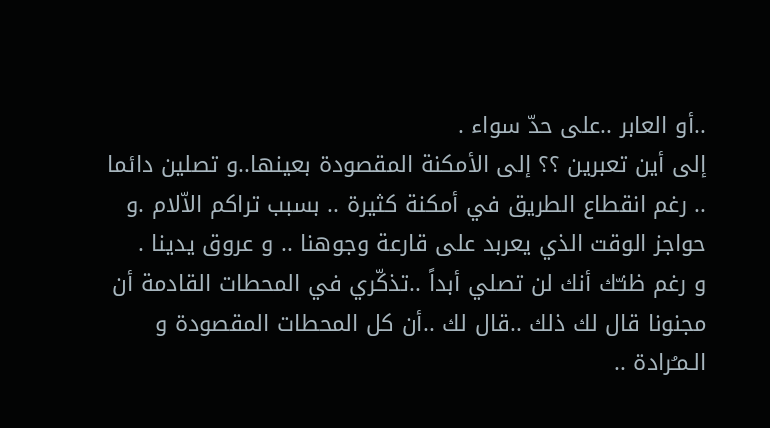..أو العابر ..على حدّ سواء .
إلى أين تعبرين ؟؟ إلى الأمكنة المقصودة بعينها..و تصلين دائما .. رغم انقطاع الطريق في أمكنة كثيرة .. بسبب تراكم الاّلام .و حواجز الوقت الذي يعربد على قارعة وجوهنا .. و عروق يدينا .
و رغم ظنـّك أنك لن تصلي أبداً ..تذكّري في المحطات القادمة أن مجنونا قال لك ذلك ..قال لك ..أن كل المحطات المقصودة و الـمـُرادة ..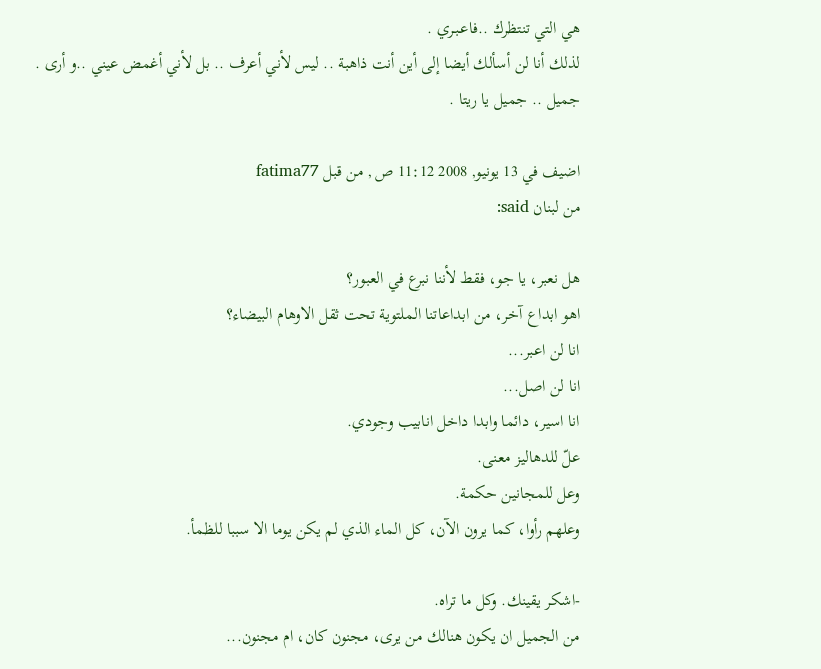هي التي تنتظرك ..فاعـبـري .
لذلك أنا لن أسألك أيضا إلى أين أنت ذاهبة .. ليس لأني أعرف .. بل لأني أغمض عيني ..و أرى .
جميل .. جميل يا ريتا .

اضيف في 13 يونيو, 2008 11:12 ص , من قبل fatima77
من لبنان said:

هل نعبر، يا جو، فقط لأننا نبرع في العبور؟
اهو ابداع آخر، من ابداعاتنا الملتوية تحت ثقل الاوهام البيضاء؟
انا لن اعبر...
انا لن اصل...
انا اسير، دائما وابدا داخل انابيب وجودي.
علّ للدهاليز معنى.
وعل للمجانين حكمة.
وعلهم رأوا، كما يرون الآن، كل الماء الذي لم يكن يوما الا سببا للظمأ.

-اشكر يقينك. وكل ما تراه.
من الجميل ان يكون هنالك من يرى، مجنون كان، ام مجنون...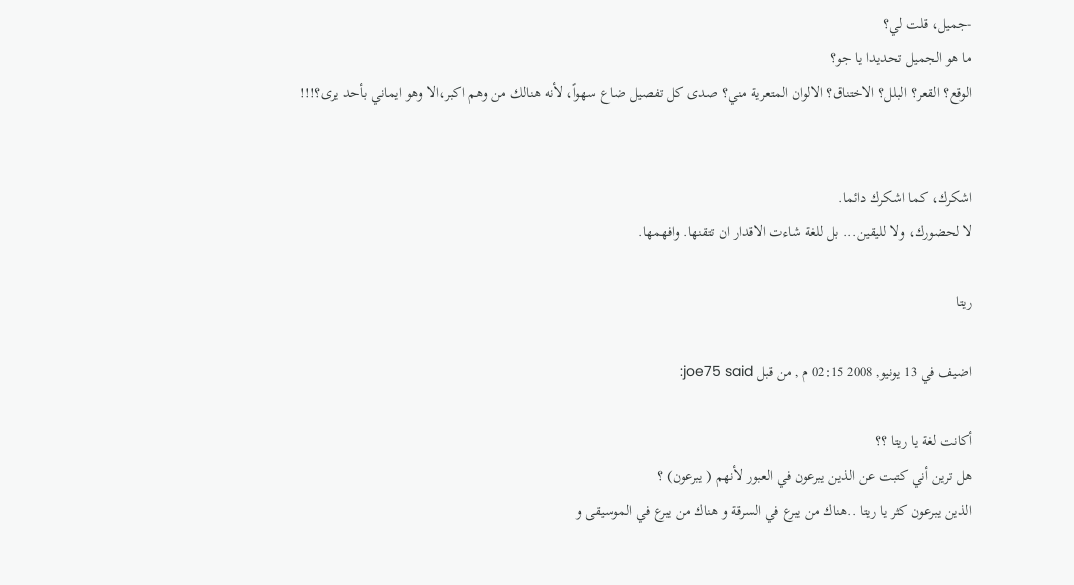-جميل، قلت لي؟
ما هو الجميل تحديدا يا جو؟
الوقع؟ القعر؟ البلل؟ الاختناق؟ الالوان المتعرية مني؟ صدى كل تفصيل ضاع سهواً، لأنه هنالك من وهم اكبر،الا وهو ايماني بأحد يرى؟!!!


اشكرك، كما اشكرك دائما.
لا لحضورك، ولا لليقين... بل للغة شاءت الاقدار ان تتقنها. وافهمها.

ريتا

اضيف في 13 يونيو, 2008 02:15 م , من قبل joe75 said:

أكانت لغة يا ريتا ؟؟
هل ترين أني كتبت عن الذين يبرعون في العبور لأنهم ( يبرعون) ؟
الذين يبرعون كثر يا ريتا ..هناك من يبرع في السرقة و هناك من يبرع في الموسيقى و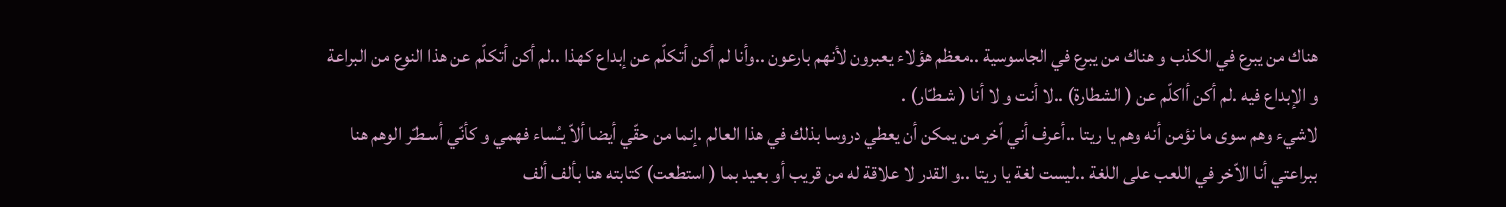هناك من يبرع في الكذب و هناك من يبرع في الجاسوسية ..معظم هؤلاء يعبرون لأنهم بارعون ..وأنا لم أكن أتكلّم عن إبداع كهذا ..لم أكن أتكلّم عن هذا النوع من البراعة و الإبداع فيه .لم أكن أاكلّم عن ( الشطارة) ..لا أنت و لا أنا ( شـطـّار) .
لاشيء وهم سوى ما نؤمن أنه وهم يا ريتا ..أعرف أني اّخر من يمكن أن يعطي دروسا بذلك في هذا العالم .إنما من حقّي أيضا ألاّ يـُساء فهمي و كأنّي أسـطـّر الوهم هنا ببراعتي أنا الاّخر في اللعب على اللغة ..ليست لغة يا ريتا ..و القدر لا علاقة له من قريب أو بعيد بما ( استطعت) كتابته هنا بألف ألف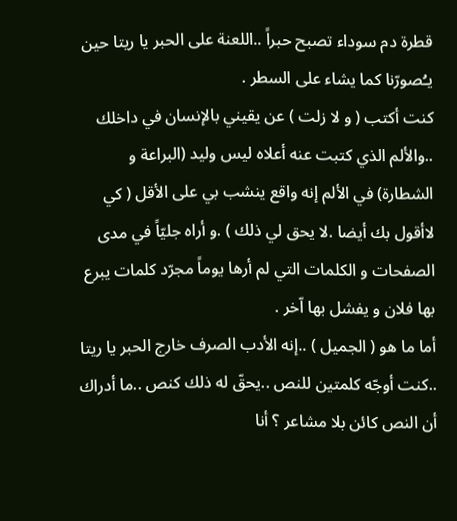قطرة دم سوداء تصبح حبراً ..اللعنة على الحبر يا ريتا حين يـُصورّنا كما يشاء على السطر .
كنت أكتب ( و لا زلت ) عن يقيني بالإنسان في داخلك ..والألم الذي كتبت عنه أعلاه ليس وليد (البراعة و الشطارة) في الألم إنه واقع ينشب بي على الأقل ( كي لاأقول بك أيضا .لا يحق لي ذلك ) .و أراه جليّاً في مدى الصفحات و الكلمات التي لم أرها يوماً مجرّد كلمات يبرع بها فلان و يفشل بها اّخر .
أما ما هو ( الجميل ) ..إنه الأدب الصرف خارج الحبر يا ريتا ..كنت أوجّه كلمتين للنص ..يحقّ له ذلك كنص ..ما أدراك أن النص كائن بلا مشاعر ؟ أنا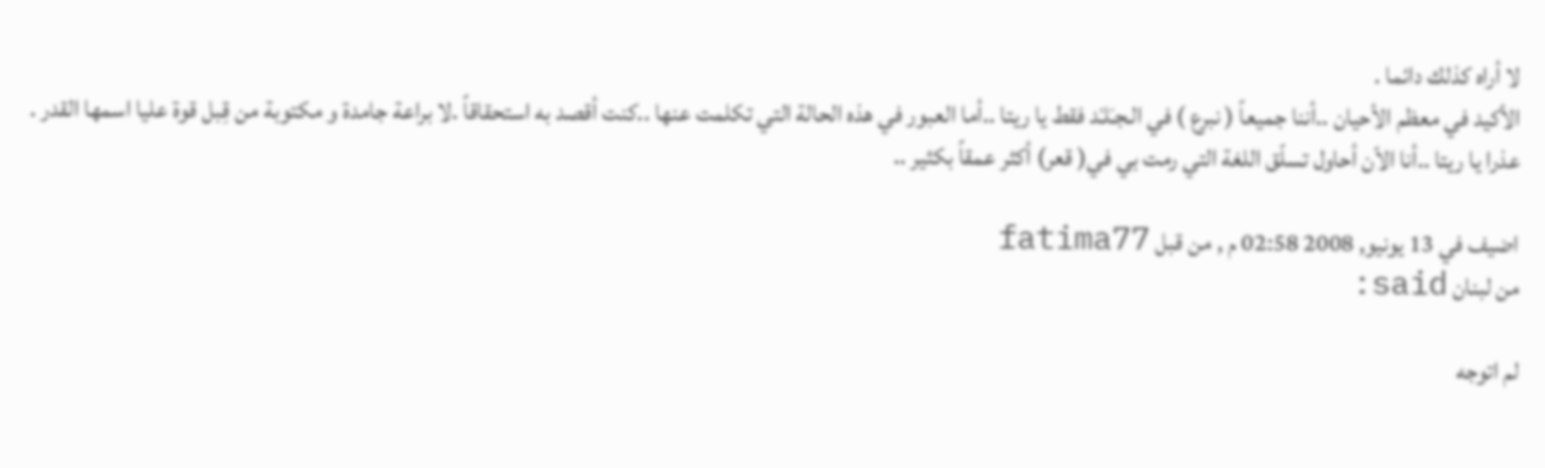لا أراه كذلك دائما .
الأكيد في معظم الأحيان ..أننا جميعاً ( نبرع ) في الـجـَلـْد فقط يا ريتا ..أما العبور في هذه الحالة التي تكلمت عنها ..كنت أقصد به استحقاقاً .لا براعة جامدة و مكتوبة من قِبل قوة عليا اسمها القدر .
عذرا يا ريتا ..أنا الاّن أحاول تسلّق اللغة التي رمت بي في( قعر) أكثر عمقاً بكثير ..

اضيف في 13 يونيو, 2008 02:58 م , من قبل fatima77
من لبنان said:

لم اتوجه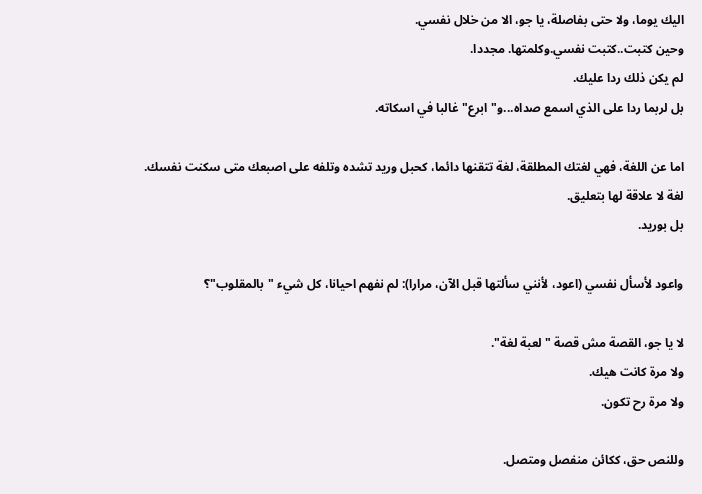اليك يوما، ولا حتى بفاصلة، يا جو، الا من خلال نفسي.
وحين كتبت..كتبت نفسي.وكلمتها. مجددا.
لم يكن ذلك ردا عليك.
بل لربما ردا على الذي اسمع صداه...و"ابرع" غالبا في اسكاته.

اما عن اللغة، فهي لغتك المطلقة، لغة تتقنها دائما، كحبل وريد تشده وتلفه على اصبعك متى سكنت نفسك.
لغة لا علاقة لها بتعليق.
بل بوريد.

واعود لأسأل نفسي (اعود، لأنني سألتها قبل الآن، مرارا): لم نفهم احيانا، كل شيء "بالمقلوب"؟

لا يا جو، القصة مش قصة "لعبة لغة".
ولا مرة كانت هيك.
ولا مرة رح تكون.

وللنص حق، ككائن منفصل ومتصل.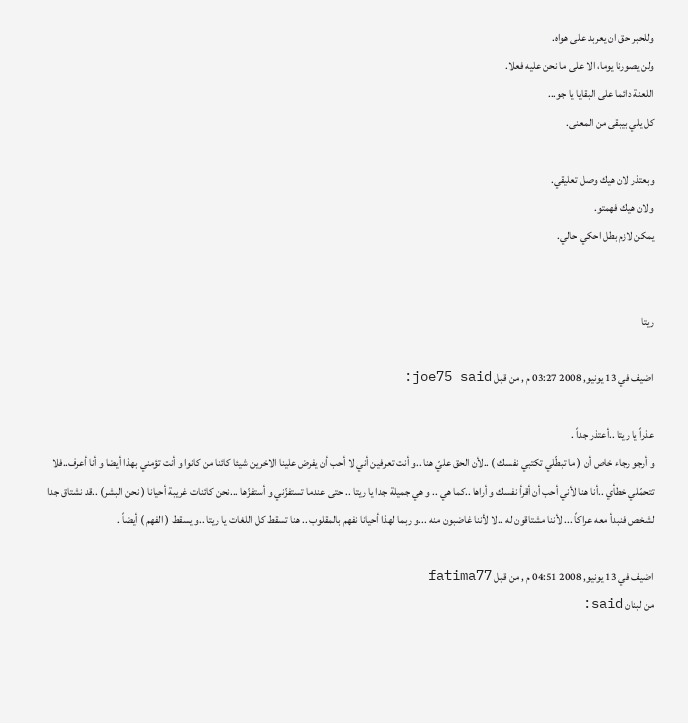وللحبر حق ان يعربد على هواه.
ولن يصورنا يوما، الا على ما نحن عليه فعلا.
اللعنة دائما على البقايا يا جو...
كل يلي بيبقى من المعنى.

وبعتذر لان هيك وصل تعليقي.
ولان هيك فهمتو.
يمكن لازم بطل احكي حالي.


ريتا

اضيف في 13 يونيو, 2008 03:27 م , من قبل joe75 said:

عذراً يا ريتا ..أعتذر جداً .
و أرجو رجاء خاص أن ( ما تبطّلي تكتبي نفسك ) ..لأن الحق عليّ هنا ..و أنت تعرفين أني لا أحب أن يفرض علينا الاخرين شيئا كائنا من كانوا و أنت تؤمني بهذا أيضا و أنا أعرف..فلا تتحمّلي خطأي ..أنا هنا لأني أحب أن أقرأ نفسك و أراها ..كما هي .. و هي جميلة جدا يا ريتا .. حتى عندما تستفزّني و أستفزّها ...نحن كائنات غريبة أحيانا ( نحن البشر) ..قد نشتاق جدا لشخص فنبدأ معه عراكاً ... لأننا مشتاقون له ..لا لأننا غاضبون منه ...و ربما لهذا أحيانا نفهم بالمقلوب .. هنا تسقط كل اللغات يا ريتا ..و يسقط ( الفهم ) أيضاً .

اضيف في 13 يونيو, 2008 04:51 م , من قبل fatima77
من لبنان said: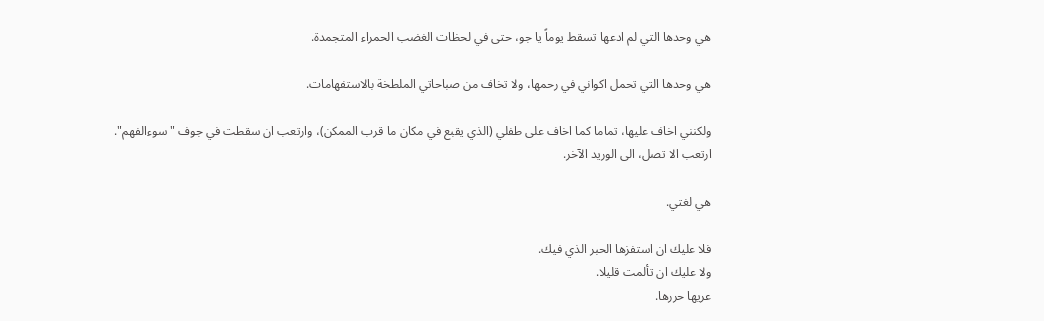هي وحدها التي لم ادعها تسقط يوماً يا جو، حتى في لحظات الغضب الحمراء المتجمدة.

هي وحدها التي تحمل اكواني في رحمها، ولا تخاف من صباحاتي الملطخة بالاستفهامات.

ولكنني اخاف عليها، تماما كما اخاف على طفلي (الذي يقبع في مكان ما قرب الممكن)، وارتعب ان سقطت في جوف "سوءالفهم".
ارتعب الا تصل، الى الوريد الآخر.

هي لغتي.

فلا عليك ان استفزها الحبر الذي فيك.
ولا عليك ان تألمت قليلا.
عريها حررها.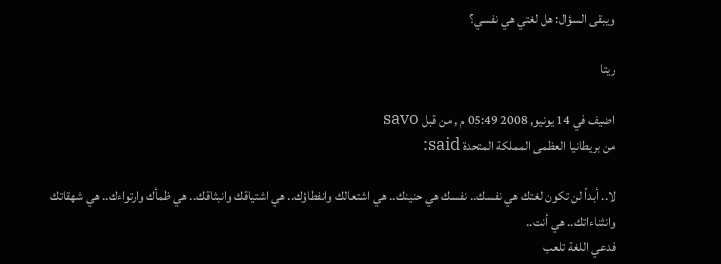ويبقى السؤال: هل لغتي هي نفسي؟

ريتا

اضيف في 14 يونيو, 2008 05:49 م , من قبل savo
من بريطانيا العظمى المملكة المتحدة said:

لا.. أبداً لن تكون لغتك هي نفسك.. نفسك هي حنينك.. هي اشتعالك وانفطاؤك.. هي اشتياقك وانبثاقك.. هي ظمأك وارتواءك.. هي شهقاتك وانثناءاتك.. هي أنت..
فدعي اللغة تلعب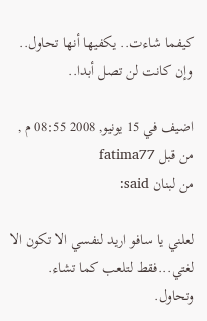كيفما شاءت.. يكفيها أنها تحاول.. وإن كانت لن تصل أبدا..

اضيف في 15 يونيو, 2008 08:55 م , من قبل fatima77
من لبنان said:

لعلني يا سافو اريد لنفسي الا تكون الا لغتي...فقط لتلعب كما تشاء.
وتحاول.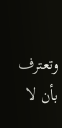وتعترف بأن لا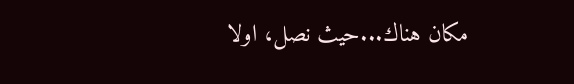مكان هناك...حيث نصل، اولا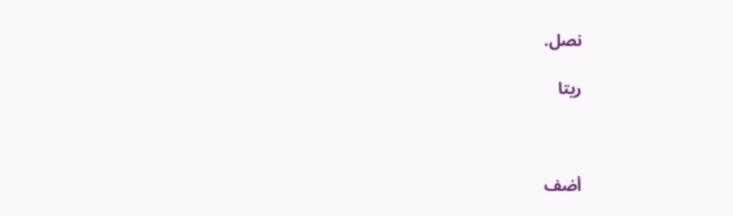نصل.

ريتا



أضف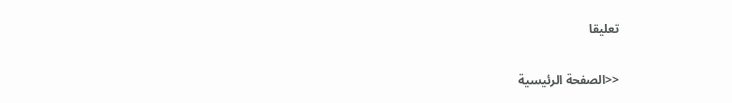تعليقا

<<الصفحة الرئيسية